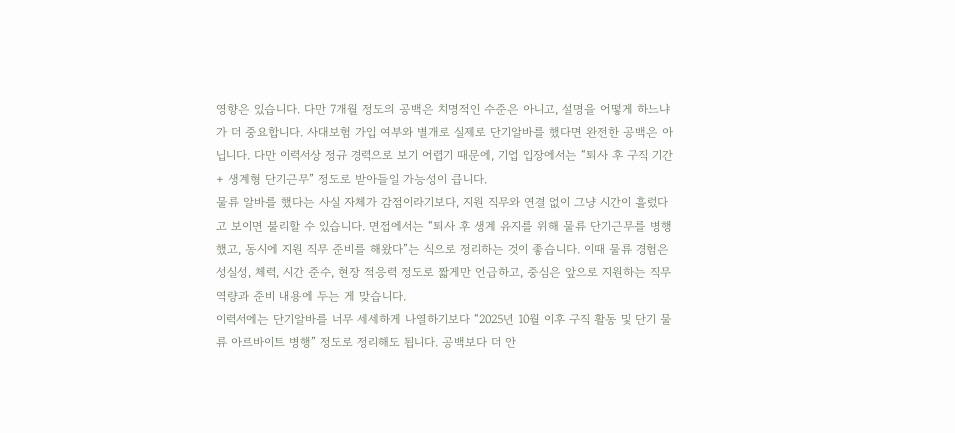영향은 있습니다. 다만 7개월 정도의 공백은 치명적인 수준은 아니고, 설명을 어떻게 하느냐가 더 중요합니다. 사대보험 가입 여부와 별개로 실제로 단기알바를 했다면 완전한 공백은 아닙니다. 다만 이력서상 정규 경력으로 보기 어렵기 때문에, 기업 입장에서는 “퇴사 후 구직 기간 + 생계형 단기근무” 정도로 받아들일 가능성이 큽니다.
물류 알바를 했다는 사실 자체가 감점이라기보다, 지원 직무와 연결 없이 그냥 시간이 흘렀다고 보이면 불리할 수 있습니다. 면접에서는 “퇴사 후 생계 유지를 위해 물류 단기근무를 병행했고, 동시에 지원 직무 준비를 해왔다”는 식으로 정리하는 것이 좋습니다. 이때 물류 경험은 성실성, 체력, 시간 준수, 현장 적응력 정도로 짧게만 언급하고, 중심은 앞으로 지원하는 직무 역량과 준비 내용에 두는 게 맞습니다.
이력서에는 단기알바를 너무 세세하게 나열하기보다 “2025년 10월 이후 구직 활동 및 단기 물류 아르바이트 병행” 정도로 정리해도 됩니다. 공백보다 더 안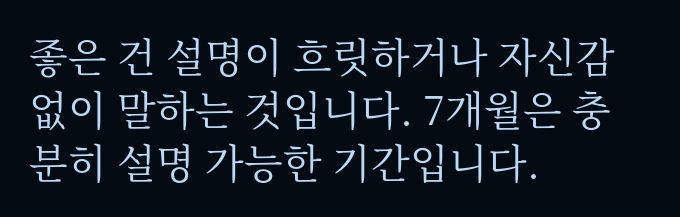좋은 건 설명이 흐릿하거나 자신감 없이 말하는 것입니다. 7개월은 충분히 설명 가능한 기간입니다.